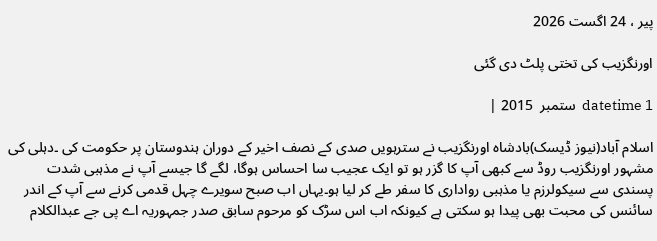پیر ، 24 اگست 2026

اورنگزیب کی تختی پلٹ دی گئی

datetime 1  ستمبر  2015 |

اسلام آباد(نیوز ڈیسک)بادشاہ اورنگزیب نے سترہویں صدی کے نصف اخیر کے دوران ہندوستان پر حکومت کی ۔دہلی کی مشہور اورنگزیب روڈ سے کبھی آپ کا گزر ہو تو ایک عجیب سا احساس ہوگا، لگے گا جیسے آپ نے مذہبی شدت پسندی سے سیکولرزم یا مذہبی رواداری کا سفر طے کر لیا ہو۔یہاں اب صبح سویرے چہل قدمی کرنے سے آپ کے اندر سائنس کی محبت بھی پیدا ہو سکتی ہے کیونکہ اب اس سڑک کو مرحوم سابق صدر جمہوریہ اے پی جے عبدالکلام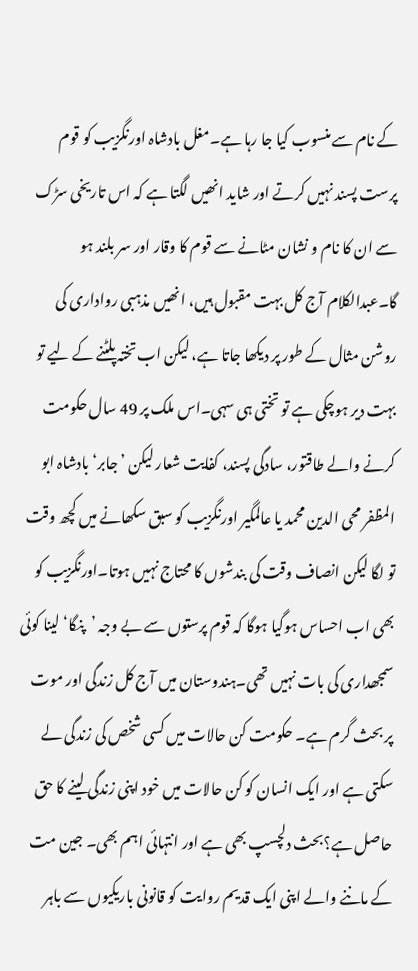کے نام سے منسوب کیا جا رہا ہے۔مغل بادشاہ اورنگزیب کو قوم پرست پسند نہیں کرتے اور شاید انھیں لگتا ہے کہ اس تاریخی سڑک سے ان کا نام و نشان مٹانے سے قوم کا وقار اور سر بلند ہو گا۔عبدالکلام آج کل بہت مقبول ہیں، انھیں مذہبی رواداری کی روشن مثال کے طور پر دیکھا جاتا ہے، لیکن اب تختہ پلٹنے کے لیے تو بہت دیر ہوچکی ہے تو تختی ہی سہی۔اس ملک پر 49 سال حکومت کرنے والے طاقتور، سادگی پسند، کفایت شعار لیکن ’جابر‘ بادشاہ ابو المظفر محی الدین محمد یا عالمگیر اورنگزیب کو سبق سکھانے میں کچھ وقت تو لگا لیکن انصاف وقت کی بندشوں کا محتاج نہیں ہوتا۔اورنگزیب کو بھی اب احساس ہوگیا ہوگا کہ قوم پرستوں سے بے وجہ ’پنگا‘ لینا کوئی سمجھداری کی بات نہیں تھی۔ہندوستان میں آج کل زندگی اور موت پر بحث گرم ہے۔ حکومت کن حالات میں کسی شخص کی زندگی لے سکتی ہے اور ایک انسان کو کن حالات میں خود اپنی زندگی لینے کا حق حاصل ہے؟بحث دلچسپ بھی ہے اور انتہائی اہم بھی۔ جین مت کے ماننے والے اپنی ایک قدیم روایت کو قانونی باریکیوں سے باہر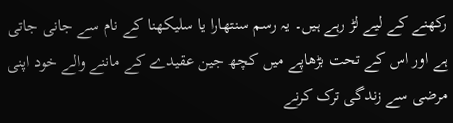رکھنے کے لیے لڑ رہے ہیں۔ یہ رسم سنتھارا یا سلیکھنا کے نام سے جانی جاتی ہے اور اس کے تحت بڑھاپے میں کچھ جین عقیدے کے ماننے والے خود اپنی مرضی سے زندگی ترک کرنے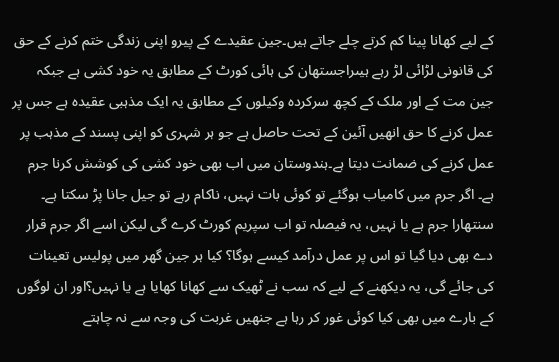کے لیے کھانا پینا کم کرتے چلے جاتے ہیں۔جین عقیدے کے پیرو اپنی زندگی ختم کرنے کے حق کی قانونی لڑائی لڑ رہے ہیںراجستھان کی ہائی کورٹ کے مطابق یہ خود کشی ہے جبکہ جین مت کے اور ملک کے کچھ سرکردہ وکیلوں کے مطابق یہ ایک مذہبی عقیدہ ہے جس پر عمل کرنے کا حق انھیں آئین کے تحت حاصل ہے جو ہر شہری کو اپنی پسند کے مذہب پر عمل کرنے کی ضمانت دیتا ہے۔ہندوستان میں اب بھی خود کشی کی کوشش کرنا جرم ہے۔ اگر جرم میں کامیاب ہوگئے تو کوئی بات نہیں، ناکام رہے تو جیل جانا پڑ سکتا ہے۔ سنتھارا جرم ہے یا نہیں، یہ فیصلہ تو اب سپریم کورٹ کرے گی لیکن اسے اگر جرم قرار دے بھی دیا گیا تو اس پر عمل درآمد کیسے ہوگا؟ کیا ہر جین گھر میں پولیس تعینات کی جائے گی، یہ دیکھنے کے لیے کہ سب نے ٹھیک سے کھانا کھایا ہے یا نہیں؟اور ان لوگوں کے بارے میں بھی کیا کوئی غور کر رہا ہے جنھیں غربت کی وجہ سے نہ چاہتے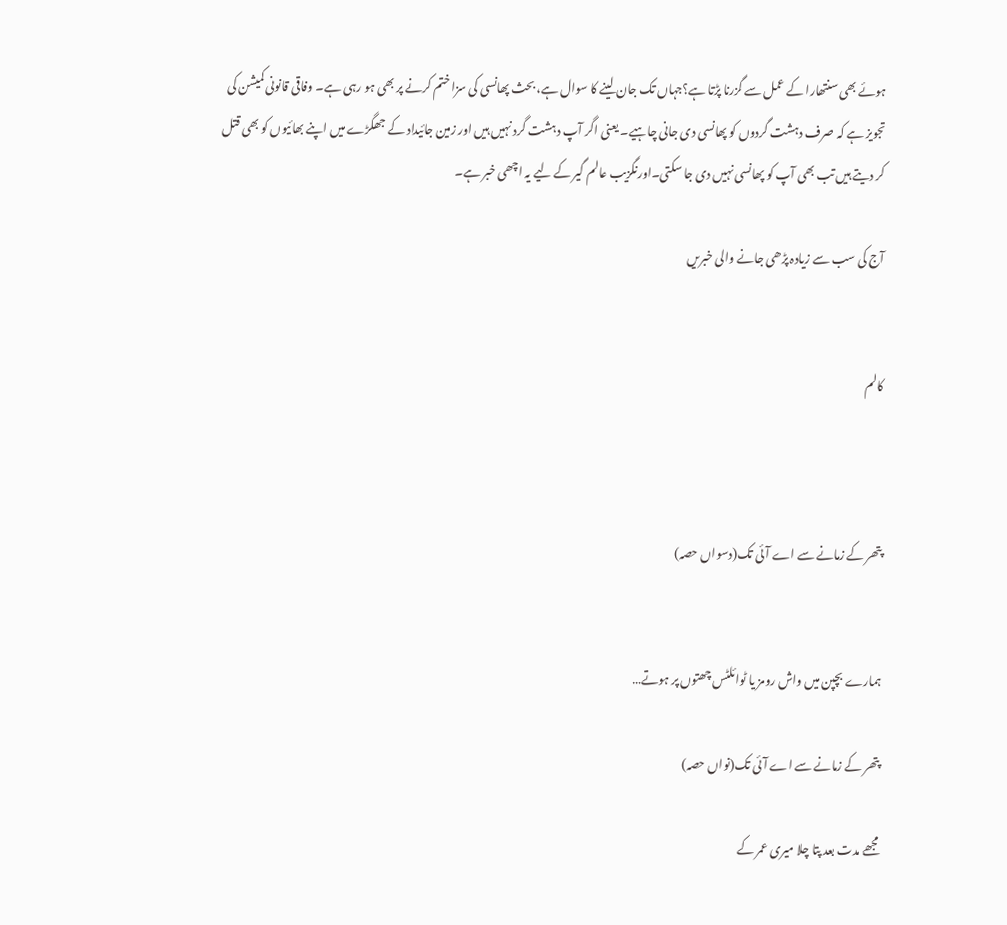ہوئے بھی سنتھارا کے عمل سے گزرنا پڑتا ہے؟جہاں تک جان لینے کا سوال ہے، بحث پھانسی کی سزا ختم کرنے پر بھی ہو رہی ہے۔ وفاقی قانونی کمیشن کی تجویز ہے کہ صرف دہشت گردوں کو پھانسی دی جانی چاہیے۔ یعنی اگر آپ دہشت گرد نہیں ہیں اور زمین جائیداد کے جھگڑے میں اپنے بھائیوں کو بھی قتل کر دیتے ہیں تب بھی آپ کو پھانسی نہیں دی جا سکتی۔اورنگزیب عالم گیر کے لیے یہ اچھی خبر ہے۔

آج کی سب سے زیادہ پڑھی جانے والی خبریں


کالم



پتھر کے زمانے سے اے آئی تک(دسواں حصہ)


ہمارے بچپن میں واش رومز یا ٹوائلٹس چھتوں پر ہوتے…

پتھر کے زمانے سے اے آئی تک(نواں حصہ)

مجھے مدت بعد پتا چلا میری عمر کے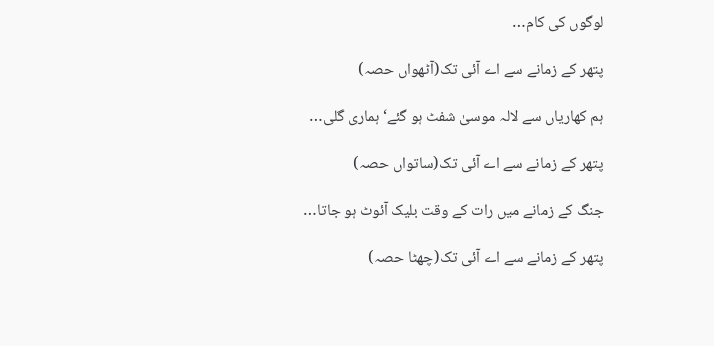لوگوں کی کام…

پتھر کے زمانے سے اے آئی تک(آٹھواں حصہ)

ہم کھاریاں سے لالہ موسیٰ شفٹ ہو گئے‘ ہماری گلی…

پتھر کے زمانے سے اے آئی تک(ساتواں حصہ)

جنگ کے زمانے میں رات کے وقت بلیک آئوٹ ہو جاتا…

پتھر کے زمانے سے اے آئی تک(چھٹا حصہ)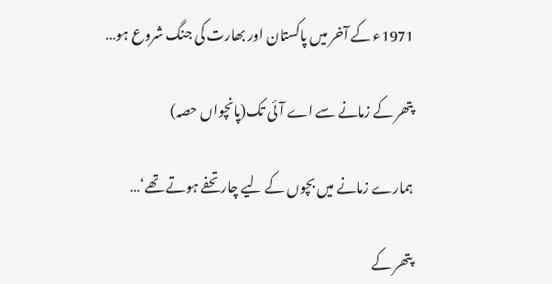1971ء کے آخر میں پاکستان اور بھارت کی جنگ شروع ہو…

پتھر کے زمانے سے اے آئی تک(پانچواں حصہ)

ہمارے زمانے میں بچوں کے لیے چار تحفے ہوتے تھے‘…

پتھر کے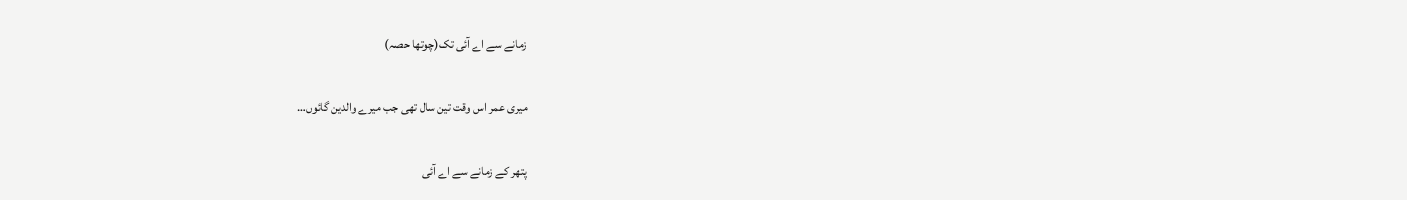زمانے سے اے آئی تک(چوتھا حصہ)

میری عمر اس وقت تین سال تھی جب میرے والدین گائوں…

پتھر کے زمانے سے اے آئی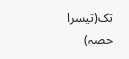تک(تیسرا حصہ)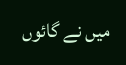میں نے گائوں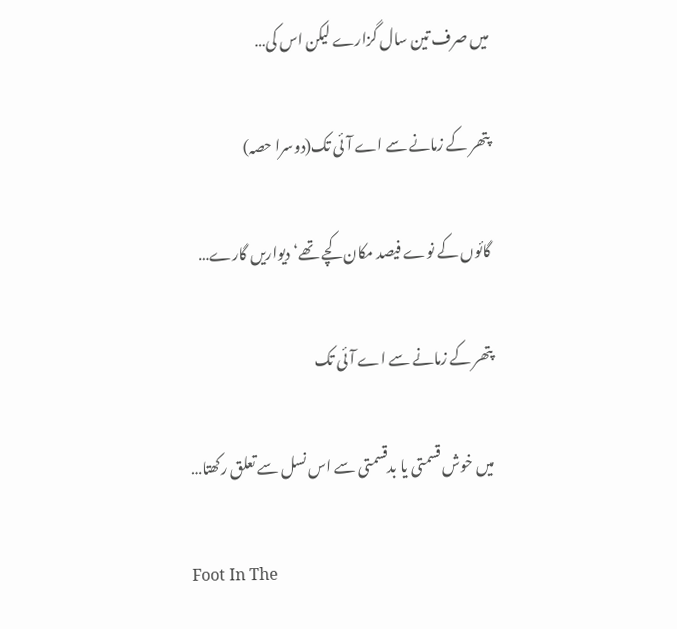میں صرف تین سال گزارے لیکن اس کی…

پتھر کے زمانے سے اے آئی تک(دوسرا حصہ)

گائوں کے نوے فیصد مکان کچے تھے‘ دیواریں گارے…

پتھر کے زمانے سے اے آئی تک

میں خوش قسمتی یا بدقسمتی سے اس نسل سے تعلق رکھتا…

Foot In The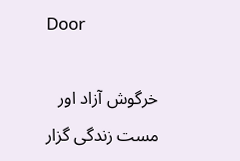Door

خرگوش آزاد اور مست زندگی گزار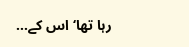رہا تھا‘ اس کے…